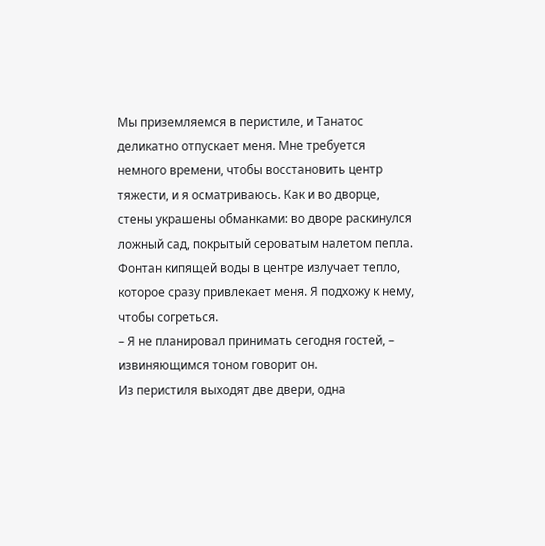Мы приземляемся в перистиле, и Танатос деликатно отпускает меня. Мне требуется немного времени, чтобы восстановить центр тяжести, и я осматриваюсь. Как и во дворце, стены украшены обманками: во дворе раскинулся ложный сад, покрытый сероватым налетом пепла. Фонтан кипящей воды в центре излучает тепло, которое сразу привлекает меня. Я подхожу к нему, чтобы согреться.
– Я не планировал принимать сегодня гостей, – извиняющимся тоном говорит он.
Из перистиля выходят две двери, одна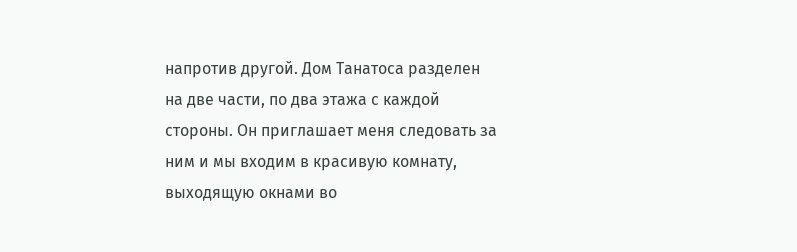напротив другой. Дом Танатоса разделен на две части, по два этажа с каждой стороны. Он приглашает меня следовать за ним и мы входим в красивую комнату, выходящую окнами во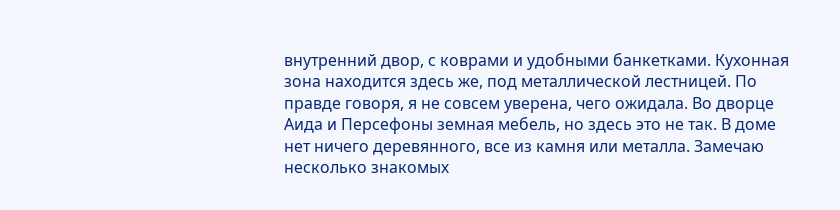внутренний двор, с коврами и удобными банкетками. Кухонная зона находится здесь же, под металлической лестницей. По правде говоря, я не совсем уверена, чего ожидала. Во дворце Аида и Персефоны земная мебель, но здесь это не так. В доме нет ничего деревянного, все из камня или металла. Замечаю несколько знакомых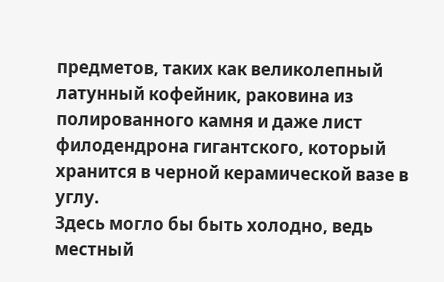предметов, таких как великолепный латунный кофейник, раковина из полированного камня и даже лист филодендрона гигантского, который хранится в черной керамической вазе в углу.
Здесь могло бы быть холодно, ведь местный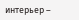интерьер –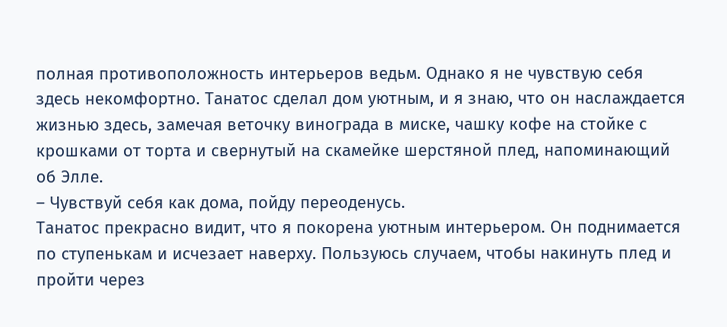полная противоположность интерьеров ведьм. Однако я не чувствую себя здесь некомфортно. Танатос сделал дом уютным, и я знаю, что он наслаждается жизнью здесь, замечая веточку винограда в миске, чашку кофе на стойке с крошками от торта и свернутый на скамейке шерстяной плед, напоминающий об Элле.
– Чувствуй себя как дома, пойду переоденусь.
Танатос прекрасно видит, что я покорена уютным интерьером. Он поднимается по ступенькам и исчезает наверху. Пользуюсь случаем, чтобы накинуть плед и пройти через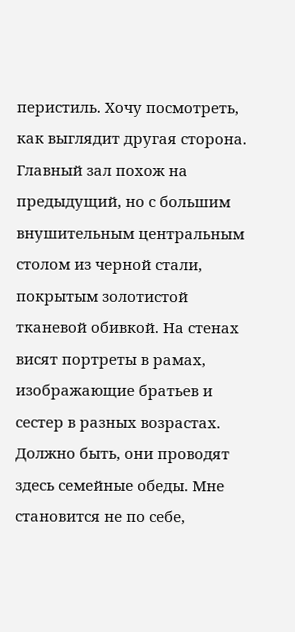перистиль. Хочу посмотреть, как выглядит другая сторона. Главный зал похож на предыдущий, но с большим внушительным центральным столом из черной стали, покрытым золотистой тканевой обивкой. На стенах висят портреты в рамах, изображающие братьев и сестер в разных возрастах. Должно быть, они проводят здесь семейные обеды. Мне становится не по себе,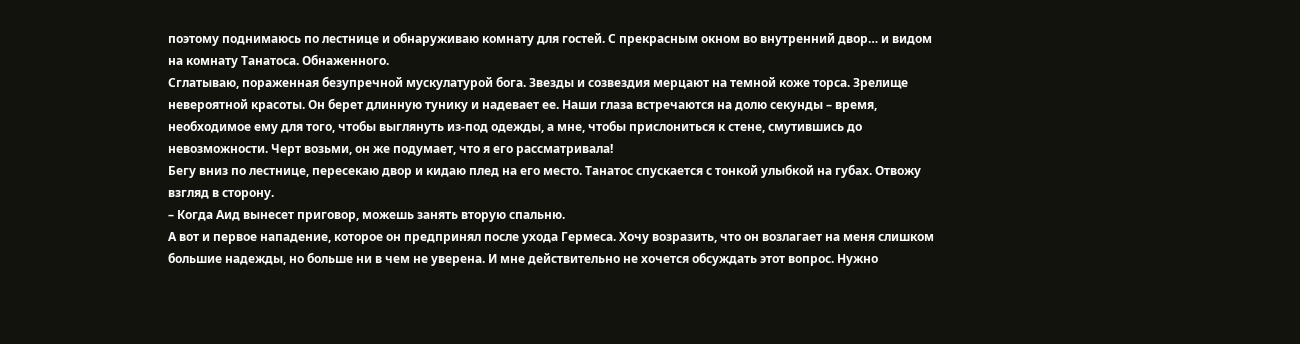поэтому поднимаюсь по лестнице и обнаруживаю комнату для гостей. С прекрасным окном во внутренний двор… и видом на комнату Танатоса. Обнаженного.
Сглатываю, пораженная безупречной мускулатурой бога. Звезды и созвездия мерцают на темной коже торса. Зрелище невероятной красоты. Он берет длинную тунику и надевает ее. Наши глаза встречаются на долю секунды – время, необходимое ему для того, чтобы выглянуть из-под одежды, а мне, чтобы прислониться к стене, смутившись до невозможности. Черт возьми, он же подумает, что я его рассматривала!
Бегу вниз по лестнице, пересекаю двор и кидаю плед на его место. Танатос спускается с тонкой улыбкой на губах. Отвожу взгляд в сторону.
– Когда Аид вынесет приговор, можешь занять вторую спальню.
А вот и первое нападение, которое он предпринял после ухода Гермеса. Хочу возразить, что он возлагает на меня слишком большие надежды, но больше ни в чем не уверена. И мне действительно не хочется обсуждать этот вопрос. Нужно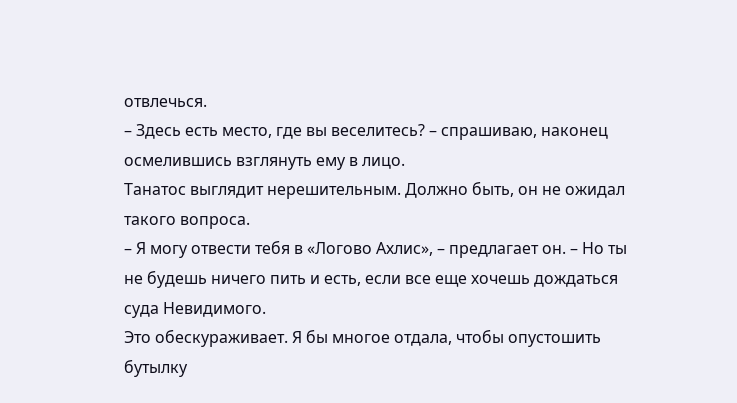отвлечься.
– Здесь есть место, где вы веселитесь? – спрашиваю, наконец осмелившись взглянуть ему в лицо.
Танатос выглядит нерешительным. Должно быть, он не ожидал такого вопроса.
– Я могу отвести тебя в «Логово Ахлис», – предлагает он. – Но ты не будешь ничего пить и есть, если все еще хочешь дождаться суда Невидимого.
Это обескураживает. Я бы многое отдала, чтобы опустошить бутылку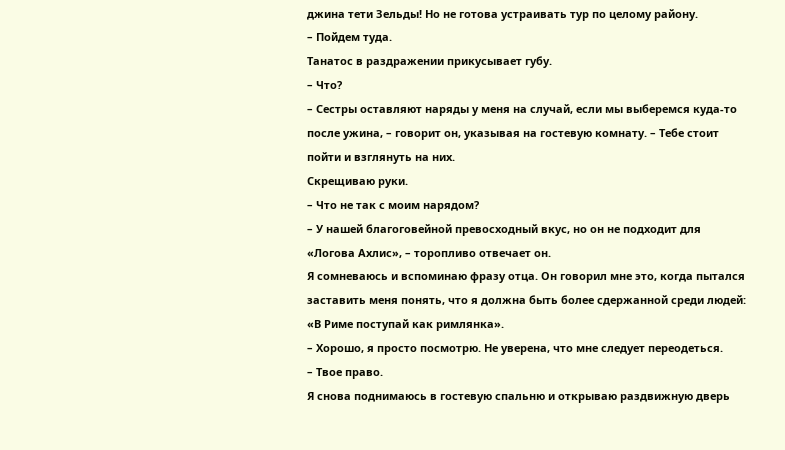джина тети Зельды! Но не готова устраивать тур по целому району.
– Пойдем туда.
Танатос в раздражении прикусывает губу.
– Что?
– Сестры оставляют наряды у меня на случай, если мы выберемся куда-то после ужина, – говорит он, указывая на гостевую комнату. – Тебе стоит пойти и взглянуть на них.
Скрещиваю руки.
– Что не так с моим нарядом?
– У нашей благоговейной превосходный вкус, но он не подходит для «Логова Ахлис», – торопливо отвечает он.
Я сомневаюсь и вспоминаю фразу отца. Он говорил мне это, когда пытался заставить меня понять, что я должна быть более сдержанной среди людей: «В Риме поступай как римлянка».
– Хорошо, я просто посмотрю. Не уверена, что мне следует переодеться.
– Твое право.
Я снова поднимаюсь в гостевую спальню и открываю раздвижную дверь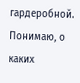гардеробной. Понимаю, о каких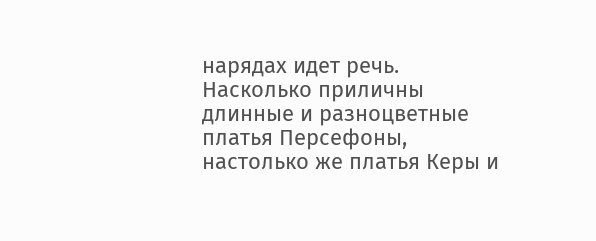нарядах идет речь. Насколько приличны длинные и разноцветные платья Персефоны, настолько же платья Керы и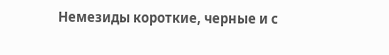Немезиды короткие, черные и с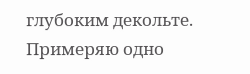глубоким декольте. Примеряю одно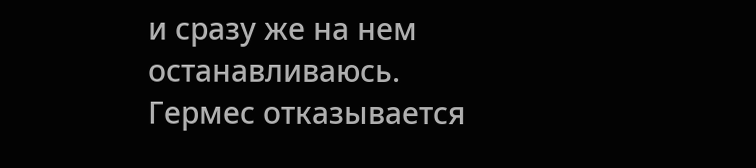и сразу же на нем останавливаюсь.
Гермес отказывается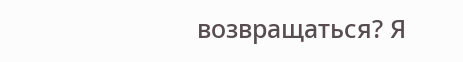возвращаться? Я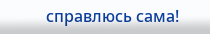справлюсь сама!